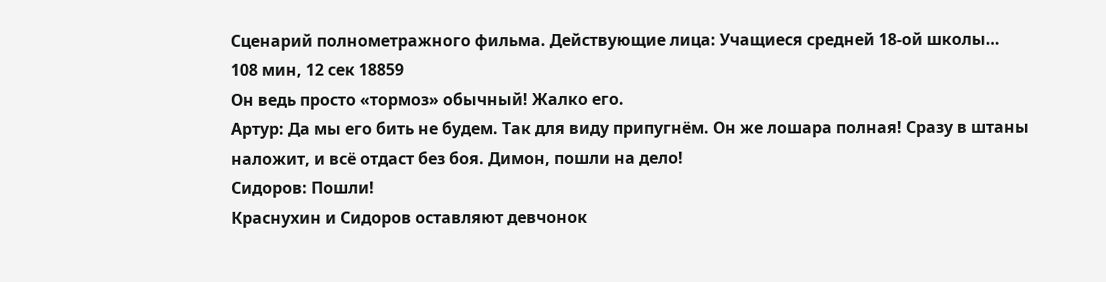Сценарий полнометражного фильма. Действующие лица: Учащиеся средней 18-ой школы…
108 мин, 12 сек 18859
Он ведь просто «тормоз» обычный! Жалко его.
Артур: Да мы его бить не будем. Так для виду припугнём. Он же лошара полная! Сразу в штаны наложит, и всё отдаст без боя. Димон, пошли на дело!
Сидоров: Пошли!
Краснухин и Сидоров оставляют девчонок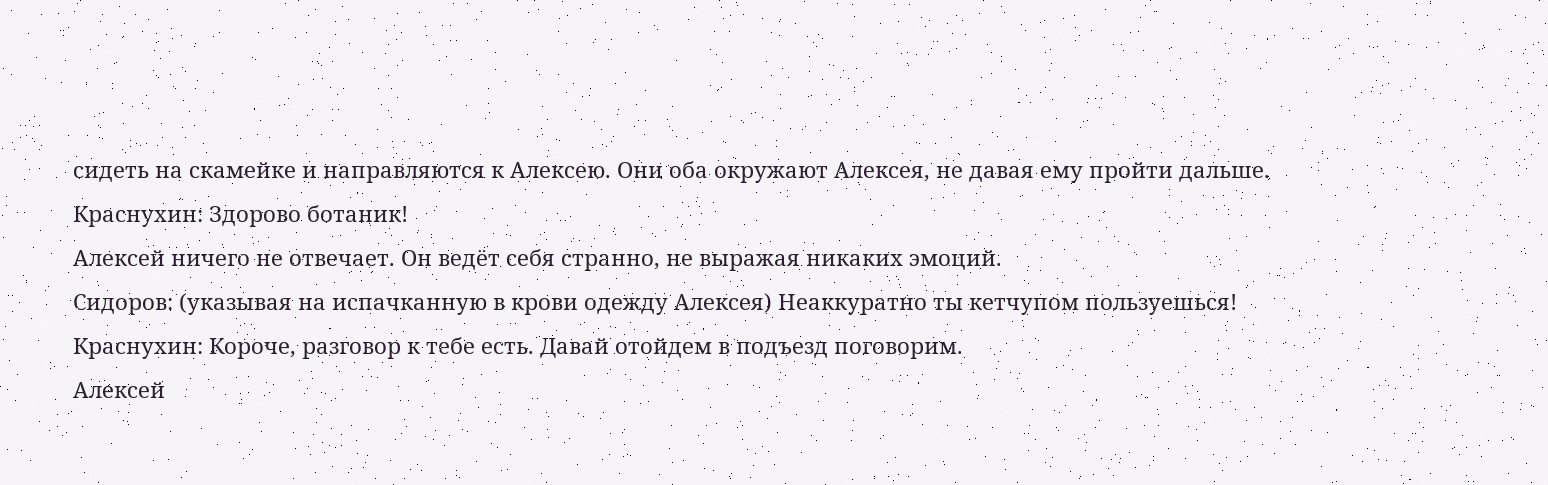сидеть на скамейке и направляются к Алексею. Они оба окружают Алексея, не давая ему пройти дальше.
Краснухин: Здорово ботаник!
Алексей ничего не отвечает. Он ведёт себя странно, не выражая никаких эмоций.
Сидоров: (указывая на испачканную в крови одежду Алексея) Неаккуратно ты кетчупом пользуешься!
Краснухин: Короче, разговор к тебе есть. Давай отойдем в подъезд поговорим.
Алексей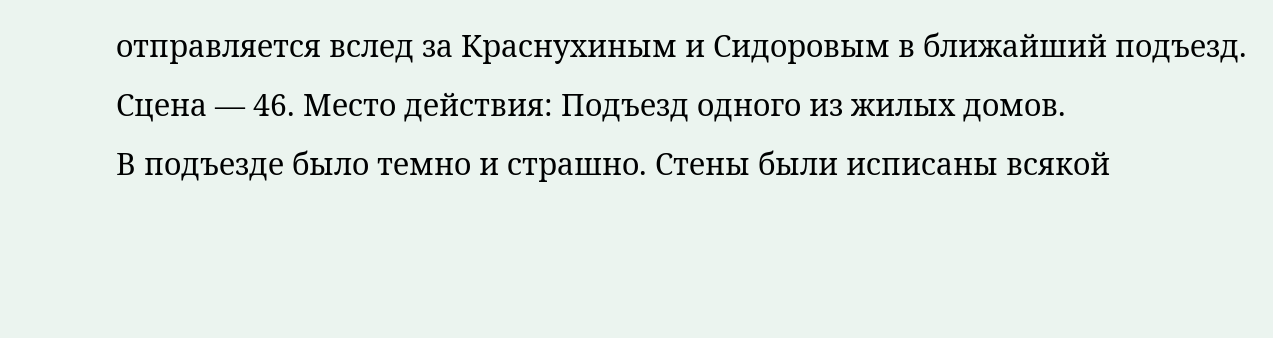отправляется вслед за Краснухиным и Сидоровым в ближайший подъезд.
Сцена — 46. Место действия: Подъезд одного из жилых домов.
В подъезде было темно и страшно. Стены были исписаны всякой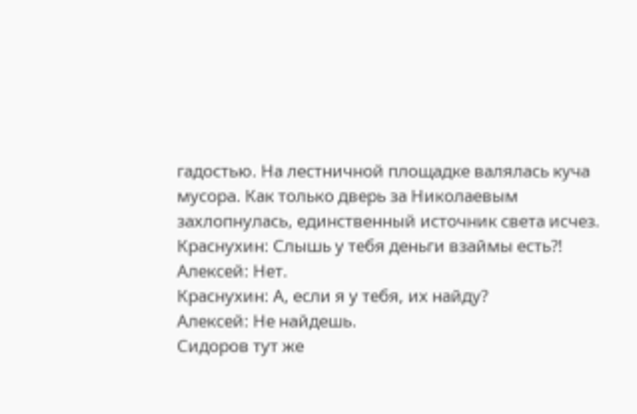гадостью. На лестничной площадке валялась куча мусора. Как только дверь за Николаевым захлопнулась, единственный источник света исчез.
Краснухин: Слышь у тебя деньги взаймы есть?!
Алексей: Нет.
Краснухин: А, если я у тебя, их найду?
Алексей: Не найдешь.
Сидоров тут же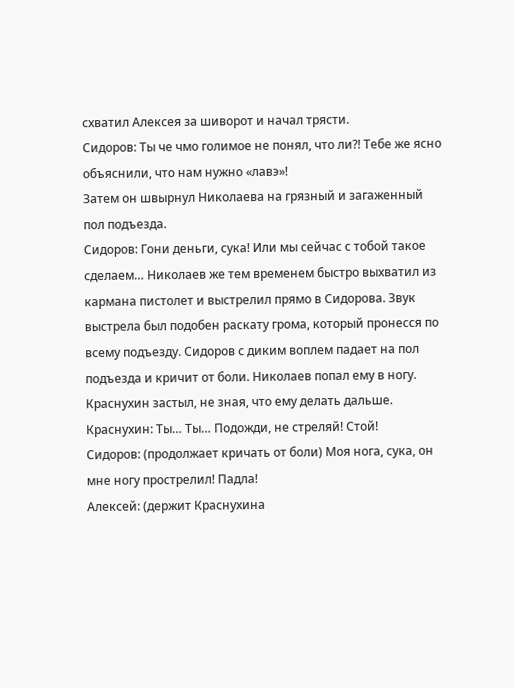схватил Алексея за шиворот и начал трясти.
Сидоров: Ты че чмо голимое не понял, что ли?! Тебе же ясно объяснили, что нам нужно «лавэ»!
Затем он швырнул Николаева на грязный и загаженный пол подъезда.
Сидоров: Гони деньги, сука! Или мы сейчас с тобой такое сделаем… Николаев же тем временем быстро выхватил из кармана пистолет и выстрелил прямо в Сидорова. Звук выстрела был подобен раскату грома, который пронесся по всему подъезду. Сидоров с диким воплем падает на пол подъезда и кричит от боли. Николаев попал ему в ногу.
Краснухин застыл, не зная, что ему делать дальше.
Краснухин: Ты… Ты… Подожди, не стреляй! Стой!
Сидоров: (продолжает кричать от боли) Моя нога, сука, он мне ногу прострелил! Падла!
Алексей: (держит Краснухина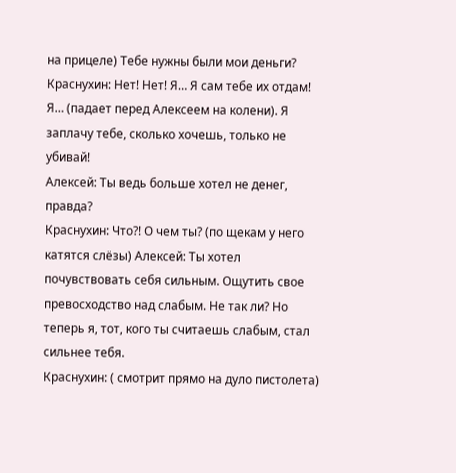на прицеле) Тебе нужны были мои деньги?
Краснухин: Нет! Нет! Я… Я сам тебе их отдам! Я… (падает перед Алексеем на колени). Я заплачу тебе, сколько хочешь, только не убивай!
Алексей: Ты ведь больше хотел не денег, правда?
Краснухин: Что?! О чем ты? (по щекам у него катятся слёзы) Алексей: Ты хотел почувствовать себя сильным. Ощутить свое превосходство над слабым. Не так ли? Но теперь я, тот, кого ты считаешь слабым, стал сильнее тебя.
Краснухин: ( смотрит прямо на дуло пистолета)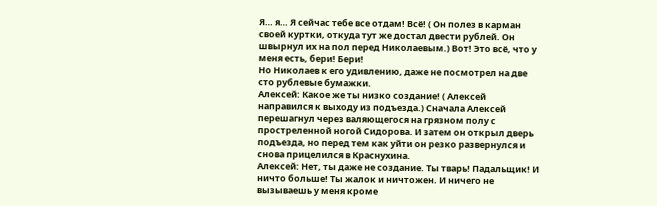Я… я… Я сейчас тебе все отдам! Всё! ( Он полез в карман своей куртки, откуда тут же достал двести рублей. Он швырнул их на пол перед Николаевым.) Вот! Это всё, что у меня есть, бери! Бери!
Но Николаев к его удивлению, даже не посмотрел на две сто рублевые бумажки.
Алексей: Какое же ты низко создание! ( Алексей направился к выходу из подъезда.) Сначала Алексей перешагнул через валяющегося на грязном полу с простреленной ногой Сидорова. И затем он открыл дверь подъезда, но перед тем как уйти он резко развернулся и снова прицелился в Краснухина.
Алексей: Нет, ты даже не создание. Ты тварь! Падальщик! И ничто больше! Ты жалок и ничтожен. И ничего не вызываешь у меня кроме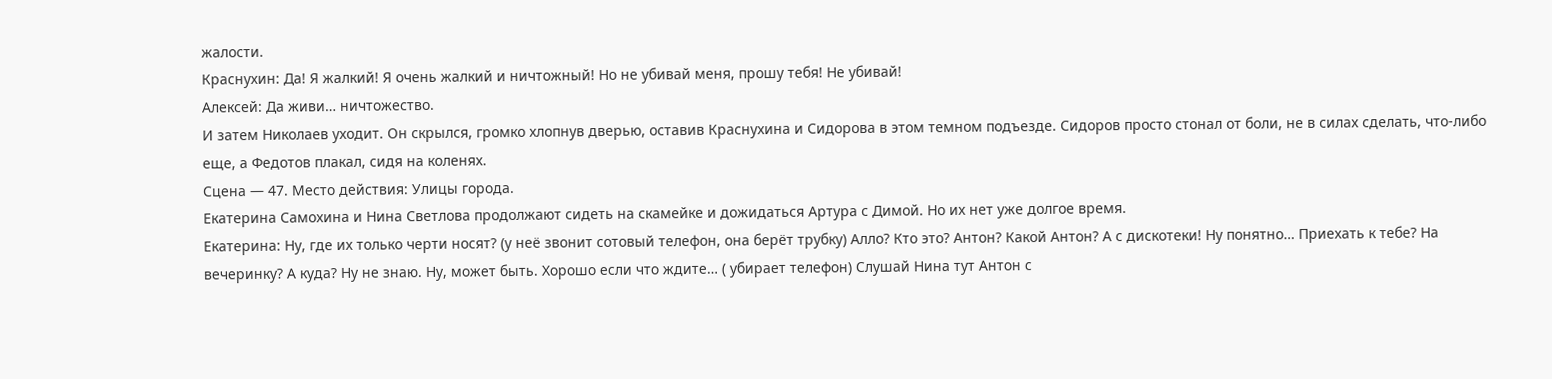жалости.
Краснухин: Да! Я жалкий! Я очень жалкий и ничтожный! Но не убивай меня, прошу тебя! Не убивай!
Алексей: Да живи… ничтожество.
И затем Николаев уходит. Он скрылся, громко хлопнув дверью, оставив Краснухина и Сидорова в этом темном подъезде. Сидоров просто стонал от боли, не в силах сделать, что-либо еще, а Федотов плакал, сидя на коленях.
Сцена — 47. Место действия: Улицы города.
Екатерина Самохина и Нина Светлова продолжают сидеть на скамейке и дожидаться Артура с Димой. Но их нет уже долгое время.
Екатерина: Ну, где их только черти носят? (у неё звонит сотовый телефон, она берёт трубку) Алло? Кто это? Антон? Какой Антон? А с дискотеки! Ну понятно… Приехать к тебе? На вечеринку? А куда? Ну не знаю. Ну, может быть. Хорошо если что ждите… ( убирает телефон) Слушай Нина тут Антон с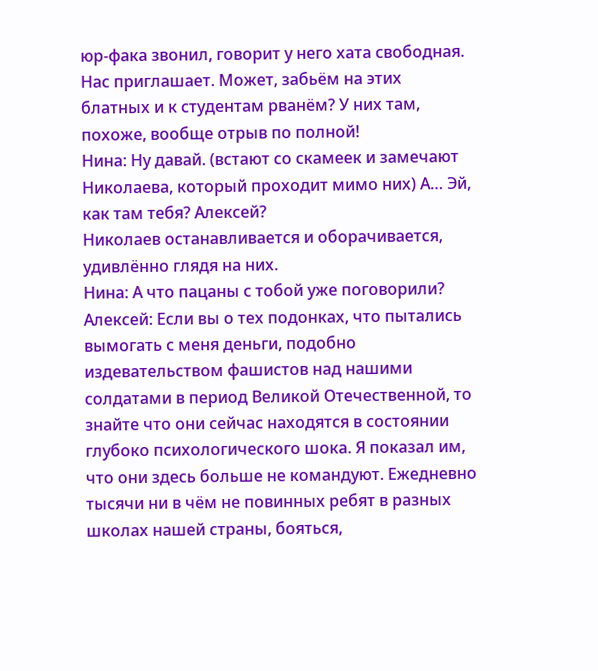юр-фака звонил, говорит у него хата свободная. Нас приглашает. Может, забьём на этих блатных и к студентам рванём? У них там, похоже, вообще отрыв по полной!
Нина: Ну давай. (встают со скамеек и замечают Николаева, который проходит мимо них) А… Эй, как там тебя? Алексей?
Николаев останавливается и оборачивается, удивлённо глядя на них.
Нина: А что пацаны с тобой уже поговорили?
Алексей: Если вы о тех подонках, что пытались вымогать с меня деньги, подобно издевательством фашистов над нашими солдатами в период Великой Отечественной, то знайте что они сейчас находятся в состоянии глубоко психологического шока. Я показал им, что они здесь больше не командуют. Ежедневно тысячи ни в чём не повинных ребят в разных школах нашей страны, бояться,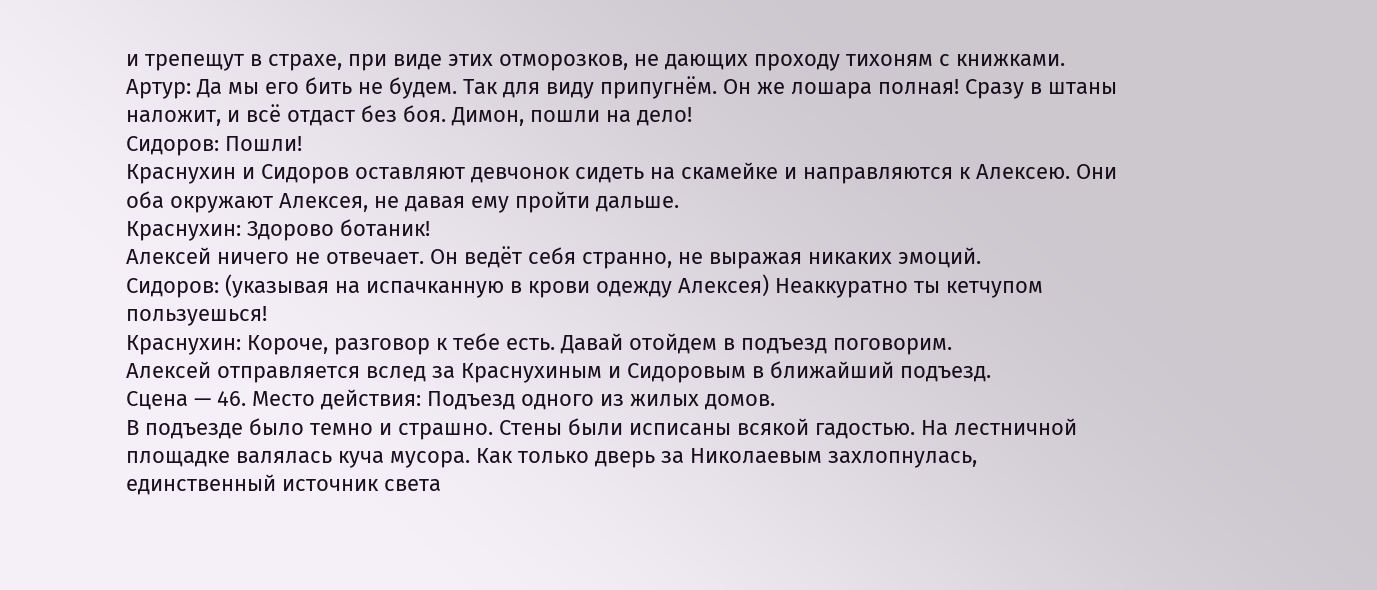и трепещут в страхе, при виде этих отморозков, не дающих проходу тихоням с книжками.
Артур: Да мы его бить не будем. Так для виду припугнём. Он же лошара полная! Сразу в штаны наложит, и всё отдаст без боя. Димон, пошли на дело!
Сидоров: Пошли!
Краснухин и Сидоров оставляют девчонок сидеть на скамейке и направляются к Алексею. Они оба окружают Алексея, не давая ему пройти дальше.
Краснухин: Здорово ботаник!
Алексей ничего не отвечает. Он ведёт себя странно, не выражая никаких эмоций.
Сидоров: (указывая на испачканную в крови одежду Алексея) Неаккуратно ты кетчупом пользуешься!
Краснухин: Короче, разговор к тебе есть. Давай отойдем в подъезд поговорим.
Алексей отправляется вслед за Краснухиным и Сидоровым в ближайший подъезд.
Сцена — 46. Место действия: Подъезд одного из жилых домов.
В подъезде было темно и страшно. Стены были исписаны всякой гадостью. На лестничной площадке валялась куча мусора. Как только дверь за Николаевым захлопнулась, единственный источник света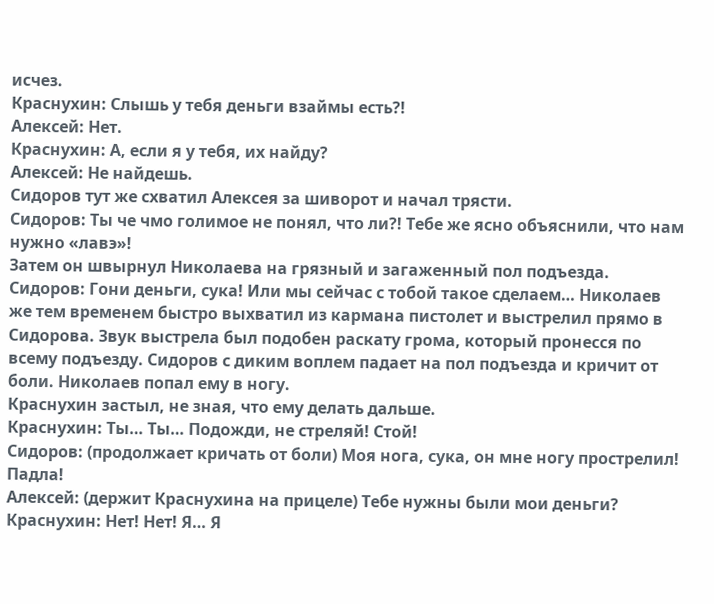исчез.
Краснухин: Слышь у тебя деньги взаймы есть?!
Алексей: Нет.
Краснухин: А, если я у тебя, их найду?
Алексей: Не найдешь.
Сидоров тут же схватил Алексея за шиворот и начал трясти.
Сидоров: Ты че чмо голимое не понял, что ли?! Тебе же ясно объяснили, что нам нужно «лавэ»!
Затем он швырнул Николаева на грязный и загаженный пол подъезда.
Сидоров: Гони деньги, сука! Или мы сейчас с тобой такое сделаем… Николаев же тем временем быстро выхватил из кармана пистолет и выстрелил прямо в Сидорова. Звук выстрела был подобен раскату грома, который пронесся по всему подъезду. Сидоров с диким воплем падает на пол подъезда и кричит от боли. Николаев попал ему в ногу.
Краснухин застыл, не зная, что ему делать дальше.
Краснухин: Ты… Ты… Подожди, не стреляй! Стой!
Сидоров: (продолжает кричать от боли) Моя нога, сука, он мне ногу прострелил! Падла!
Алексей: (держит Краснухина на прицеле) Тебе нужны были мои деньги?
Краснухин: Нет! Нет! Я… Я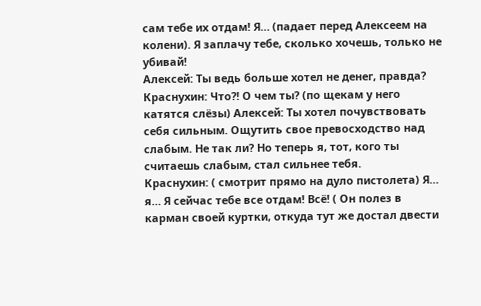сам тебе их отдам! Я… (падает перед Алексеем на колени). Я заплачу тебе, сколько хочешь, только не убивай!
Алексей: Ты ведь больше хотел не денег, правда?
Краснухин: Что?! О чем ты? (по щекам у него катятся слёзы) Алексей: Ты хотел почувствовать себя сильным. Ощутить свое превосходство над слабым. Не так ли? Но теперь я, тот, кого ты считаешь слабым, стал сильнее тебя.
Краснухин: ( смотрит прямо на дуло пистолета) Я… я… Я сейчас тебе все отдам! Всё! ( Он полез в карман своей куртки, откуда тут же достал двести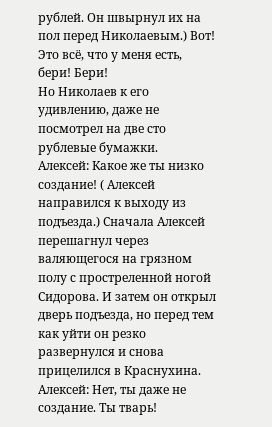рублей. Он швырнул их на пол перед Николаевым.) Вот! Это всё, что у меня есть, бери! Бери!
Но Николаев к его удивлению, даже не посмотрел на две сто рублевые бумажки.
Алексей: Какое же ты низко создание! ( Алексей направился к выходу из подъезда.) Сначала Алексей перешагнул через валяющегося на грязном полу с простреленной ногой Сидорова. И затем он открыл дверь подъезда, но перед тем как уйти он резко развернулся и снова прицелился в Краснухина.
Алексей: Нет, ты даже не создание. Ты тварь!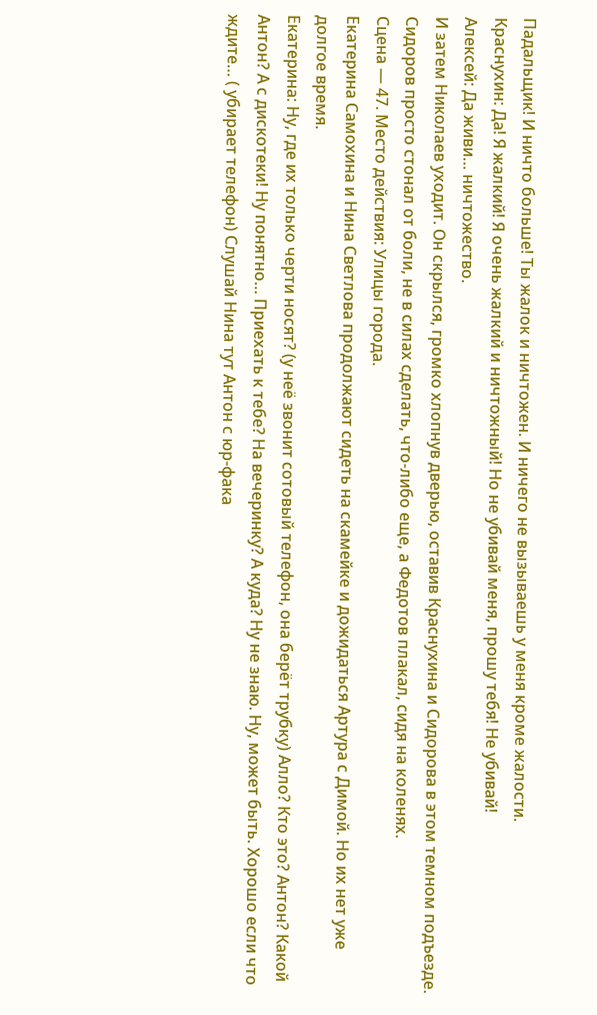Падальщик! И ничто больше! Ты жалок и ничтожен. И ничего не вызываешь у меня кроме жалости.
Краснухин: Да! Я жалкий! Я очень жалкий и ничтожный! Но не убивай меня, прошу тебя! Не убивай!
Алексей: Да живи… ничтожество.
И затем Николаев уходит. Он скрылся, громко хлопнув дверью, оставив Краснухина и Сидорова в этом темном подъезде. Сидоров просто стонал от боли, не в силах сделать, что-либо еще, а Федотов плакал, сидя на коленях.
Сцена — 47. Место действия: Улицы города.
Екатерина Самохина и Нина Светлова продолжают сидеть на скамейке и дожидаться Артура с Димой. Но их нет уже долгое время.
Екатерина: Ну, где их только черти носят? (у неё звонит сотовый телефон, она берёт трубку) Алло? Кто это? Антон? Какой Антон? А с дискотеки! Ну понятно… Приехать к тебе? На вечеринку? А куда? Ну не знаю. Ну, может быть. Хорошо если что ждите… ( убирает телефон) Слушай Нина тут Антон с юр-фака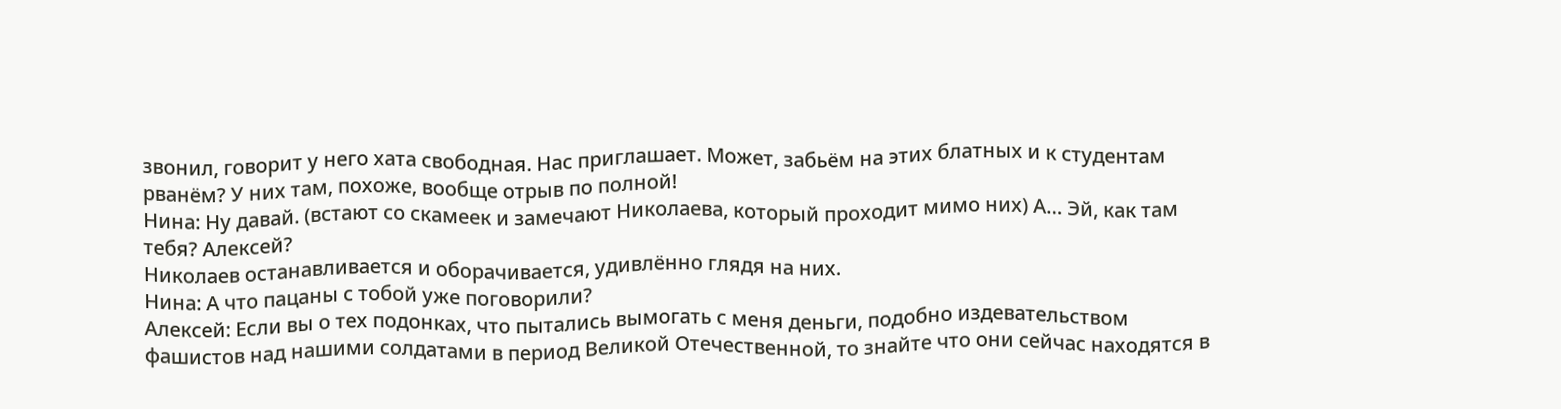звонил, говорит у него хата свободная. Нас приглашает. Может, забьём на этих блатных и к студентам рванём? У них там, похоже, вообще отрыв по полной!
Нина: Ну давай. (встают со скамеек и замечают Николаева, который проходит мимо них) А… Эй, как там тебя? Алексей?
Николаев останавливается и оборачивается, удивлённо глядя на них.
Нина: А что пацаны с тобой уже поговорили?
Алексей: Если вы о тех подонках, что пытались вымогать с меня деньги, подобно издевательством фашистов над нашими солдатами в период Великой Отечественной, то знайте что они сейчас находятся в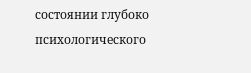состоянии глубоко психологического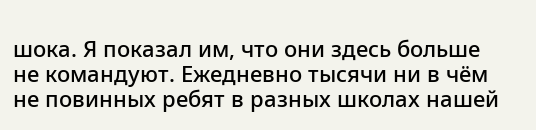шока. Я показал им, что они здесь больше не командуют. Ежедневно тысячи ни в чём не повинных ребят в разных школах нашей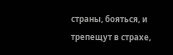страны, бояться, и трепещут в страхе,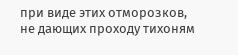при виде этих отморозков, не дающих проходу тихоням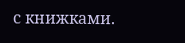с книжками.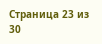Страница 23 из 30